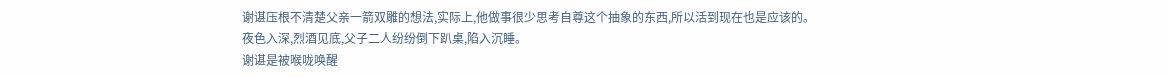谢谌压根不清楚父亲一箭双雕的想法,实际上,他做事很少思考自尊这个抽象的东西,所以活到现在也是应该的。
夜色入深,烈酒见底,父子二人纷纷倒下趴桌,陷入沉睡。
谢谌是被喉咙唤醒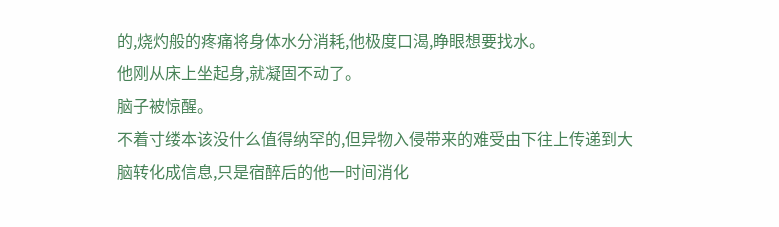的,烧灼般的疼痛将身体水分消耗,他极度口渴,睁眼想要找水。
他刚从床上坐起身,就凝固不动了。
脑子被惊醒。
不着寸缕本该没什么值得纳罕的,但异物入侵带来的难受由下往上传递到大脑转化成信息,只是宿醉后的他一时间消化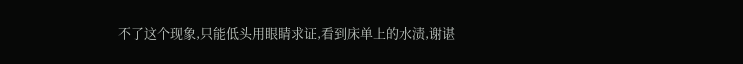不了这个现象,只能低头用眼睛求证,看到床单上的水渍,谢谌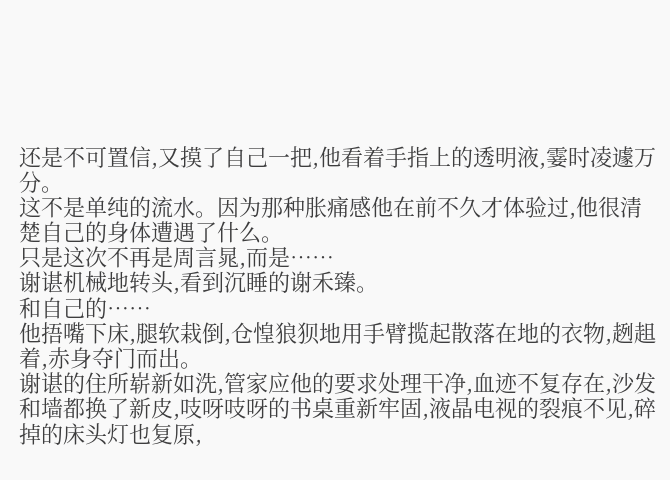还是不可置信,又摸了自己一把,他看着手指上的透明液,霎时凌遽万分。
这不是单纯的流水。因为那种胀痛感他在前不久才体验过,他很清楚自己的身体遭遇了什么。
只是这次不再是周言晁,而是……
谢谌机械地转头,看到沉睡的谢禾臻。
和自己的……
他捂嘴下床,腿软栽倒,仓惶狼狈地用手臂揽起散落在地的衣物,趔趄着,赤身夺门而出。
谢谌的住所崭新如洗,管家应他的要求处理干净,血迹不复存在,沙发和墙都换了新皮,吱呀吱呀的书桌重新牢固,液晶电视的裂痕不见,碎掉的床头灯也复原,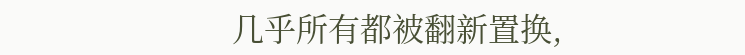几乎所有都被翻新置换,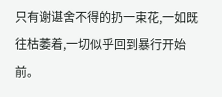只有谢谌舍不得的扔一束花,一如既往枯萎着,一切似乎回到暴行开始前。